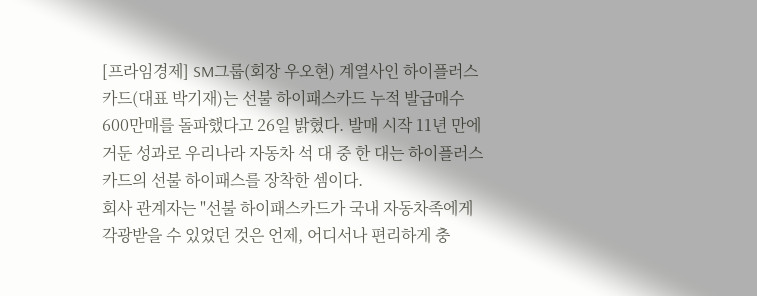[프라임경제] SM그룹(회장 우오현) 계열사인 하이플러스카드(대표 박기재)는 선불 하이패스카드 누적 발급매수 600만매를 돌파했다고 26일 밝혔다. 발매 시작 11년 만에 거둔 성과로 우리나라 자동차 석 대 중 한 대는 하이플러스카드의 선불 하이패스를 장착한 셈이다.
회사 관계자는 "선불 하이패스카드가 국내 자동차족에게 각광받을 수 있었던 것은 언제, 어디서나 편리하게 충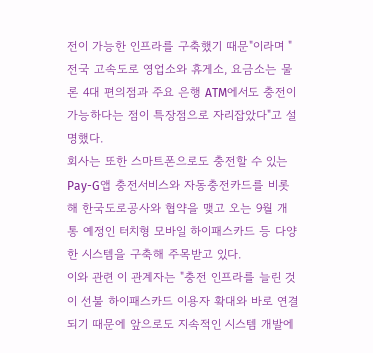전이 가능한 인프라를 구축했기 때문"이라며 "전국 고속도로 영업소와 휴게소, 요금소는 물론 4대 편의점과 주요 은행 ATM에서도 충전이 가능하다는 점이 특장점으로 자리잡았다"고 설명했다.
회사는 또한 스마트폰으로도 충전할 수 있는 Pay-G앱 충전서비스와 자동충전카드를 비롯해 한국도로공사와 협약을 맺고 오는 9월 개통 예정인 터치형 모바일 하이패스카드 등 다양한 시스템을 구축해 주목받고 있다.
이와 관련 이 관계자는 "충전 인프라를 늘린 것이 선불 하이패스카드 이용자 확대와 바로 연결되기 때문에 앞으로도 지속적인 시스템 개발에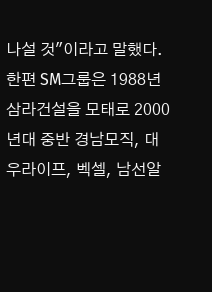나설 것"이라고 말했다.
한편 SM그룹은 1988년 삼라건설을 모태로 2000년대 중반 경남모직, 대우라이프, 벡셀, 남선알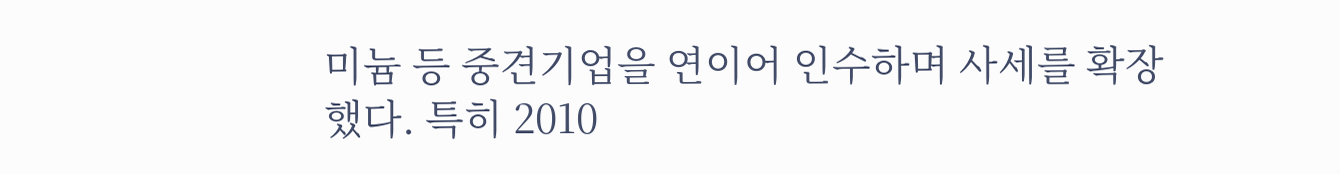미늄 등 중견기업을 연이어 인수하며 사세를 확장했다. 특히 2010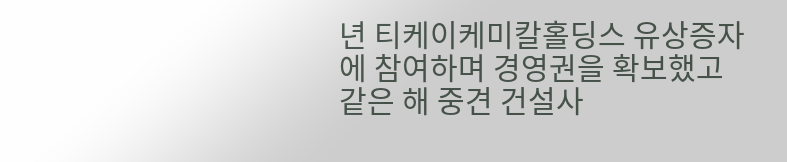년 티케이케미칼홀딩스 유상증자에 참여하며 경영권을 확보했고 같은 해 중견 건설사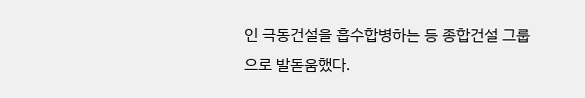인 극동건설을 흡수합병하는 등 종합건설 그룹으로 발돋움했다.